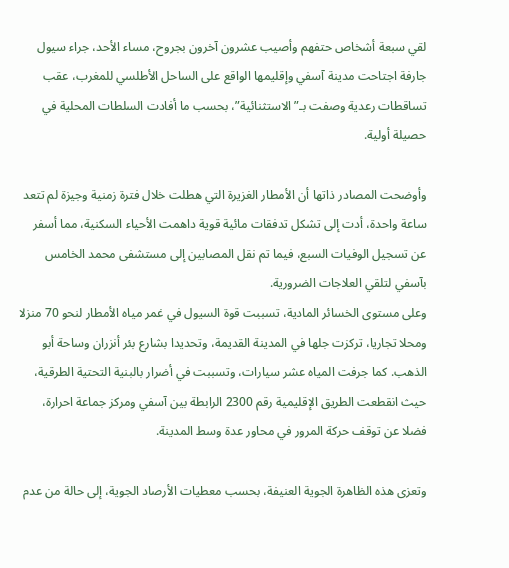لقي سبعة أشخاص حتفهم وأصيب عشرون آخرون بجروح، مساء الأحد، جراء سيول جارفة اجتاحت مدينة آسفي وإقليمها الواقع على الساحل الأطلسي للمغرب، عقب تساقطات رعدية وصفت بـ”الاستثنائية”، بحسب ما أفادت السلطات المحلية في حصيلة أولية.

وأوضحت المصادر ذاتها أن الأمطار الغزيرة التي هطلت خلال فترة زمنية وجيزة لم تتعد ساعة واحدة، أدت إلى تشكل تدفقات مائية قوية داهمت الأحياء السكنية، مما أسفر عن تسجيل الوفيات السبع، فيما تم نقل المصابين إلى مستشفى محمد الخامس بآسفي لتلقي العلاجات الضرورية.
وعلى مستوى الخسائر المادية، تسببت قوة السيول في غمر مياه الأمطار لنحو 70 منزلا ومحلا تجاريا، تركزت جلها في المدينة القديمة، وتحديدا بشارع بئر أنزران وساحة أبو الذهب. كما جرفت المياه عشر سيارات، وتسببت في أضرار بالبنية التحتية الطرقية، حيث انقطعت الطريق الإقليمية رقم 2300 الرابطة بين آسفي ومركز جماعة احرارة، فضلا عن توقف حركة المرور في محاور عدة وسط المدينة.

وتعزى هذه الظاهرة الجوية العنيفة، بحسب معطيات الأرصاد الجوية، إلى حالة من عدم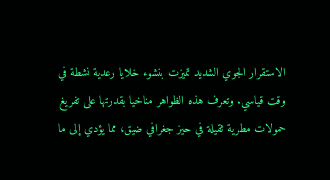الاستقرار الجوي الشديد تميزت بنشوء خلايا رعدية نشطة في وقت قياسي. وتعرف هذه الظواهر مناخيا بقدرتها على تفريغ حمولات مطرية ثقيلة في حيز جغرافي ضيق، مما يؤدي إلى ما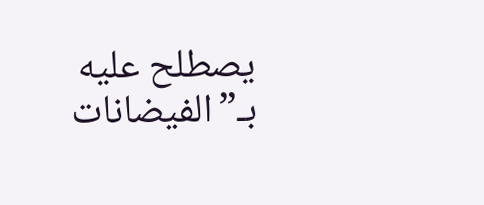يصطلح عليه بـ”الفيضانات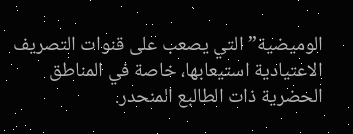الوميضية” التي يصعب على قنوات التصريف الاعتيادية استيعابها، خاصة في المناطق الحضرية ذات الطالبع المنحدر.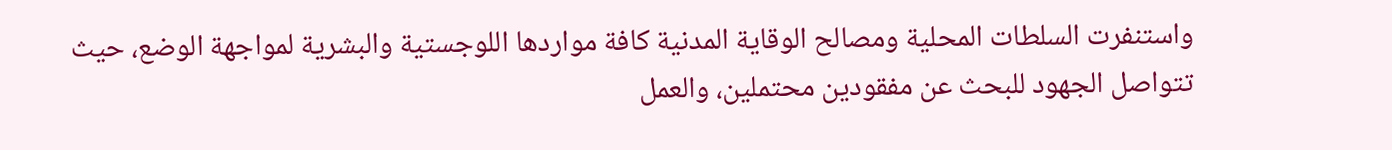واستنفرت السلطات المحلية ومصالح الوقاية المدنية كافة مواردها اللوجستية والبشرية لمواجهة الوضع، حيث تتواصل الجهود للبحث عن مفقودين محتملين، والعمل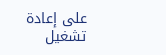على إعادة تشغيل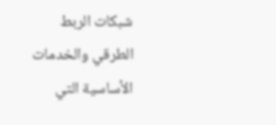شبكات الربط الطرقي والخدمات الأساسية التي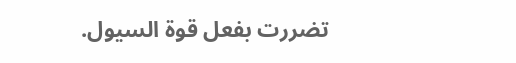تضررت بفعل قوة السيول.